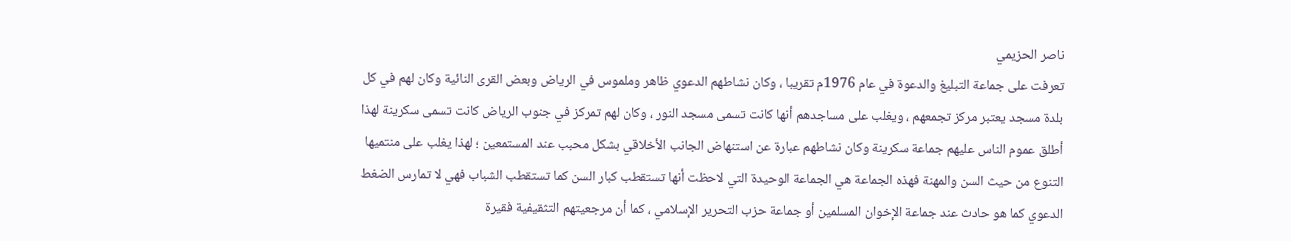ناصر الحزيمي
تعرفت على جماعة التبليغ والدعوة في عام 1976م تقريبا ، وكان نشاطهم الدعوي ظاهر وملموس في الرياض وبعض القرى النائية وكان لهم في كل بلدة مسجد يعتبر مركز تجمعهم ، ويغلب على مساجدهم أنها كانت تسمى مسجد النور ، وكان لهم تمركز في جنوب الرياض كانت تسمى سكرينة لهذا أطلق عموم الناس عليهم جماعة سكرينة وكان نشاطهم عبارة عن استنهاض الجانب الأخلاقي بشكل محبب عند المستمعين ؛ لهذا يغلب على منتميها التنوع من حيث السن والمهنة فهذه الجماعة هي الجماعة الوحيدة التي لاحظت أنها تستقطب كبار السن كما تستقطب الشباب فهي لا تمارس الضغط الدعوي كما هو حادث عند جماعة الإخوان المسلمين أو جماعة حزب التحرير الإسلامي ، كما أن مرجعيتهم التثقيفية فقيرة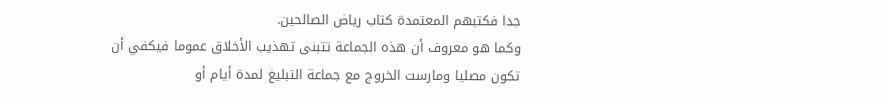جدا فكتبهم المعتمدة كتاب رياض الصالحين.
وكما هو معروف أن هذه الجماعة تتبنى تهذيب الأخلاق عموما فيكفي أن تكون مصليا ومارست الخروج مع جماعة التبليغ لمدة أيام أو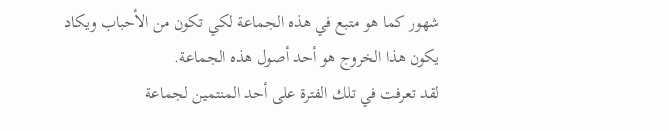شهور كما هو متبع في هذه الجماعة لكي تكون من الأحباب ويكاد يكون هذا الخروج هو أحد أصول هذه الجماعة.
لقد تعرفت في تلك الفترة على أحد المنتمين لجماعة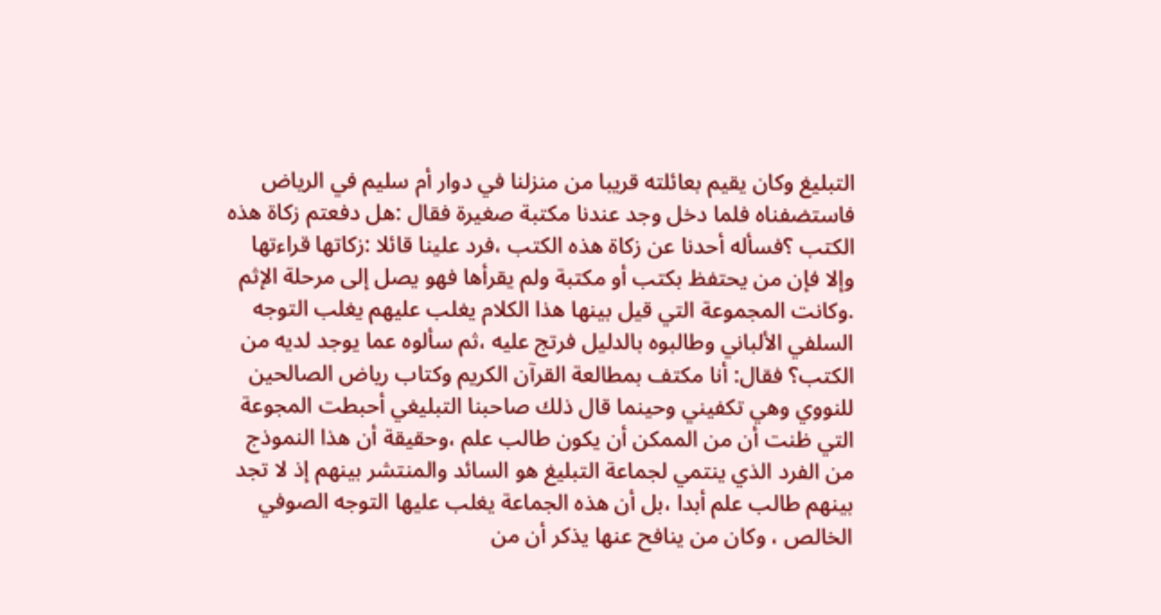التبليغ وكان يقيم بعائلته قريبا من منزلنا في دوار أم سليم في الرياض فاستضفناه فلما دخل وجد عندنا مكتبة صغيرة فقال :هل دفعتم زكاة هذه الكتب ؟فسأله أحدنا عن زكاة هذه الكتب ،فرد علينا قائلا :زكاتها قراءتها وإلا فإن من يحتفظ بكتب أو مكتبة ولم يقرأها فهو يصل إلى مرحلة الإثم .وكانت المجموعة التي قيل بينها هذا الكلام يغلب عليهم يغلب التوجه السلفي الألباني وطالبوه بالدليل فرتج عليه ،ثم سألوه عما يوجد لديه من الكتب؟ فقال: أنا مكتف بمطالعة القرآن الكريم وكتاب رياض الصالحين للنووي وهي تكفيني وحينما قال ذلك صاحبنا التبليغي أحبطت المجوعة التي ظنت أن من الممكن أن يكون طالب علم ،وحقيقة أن هذا النموذج من الفرد الذي ينتمي لجماعة التبليغ هو السائد والمنتشر بينهم إذ لا تجد بينهم طالب علم أبدا ،بل أن هذه الجماعة يغلب عليها التوجه الصوفي الخالص ، وكان من ينافح عنها يذكر أن من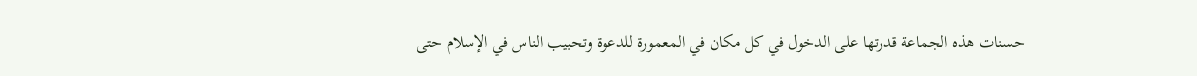حسنات هذه الجماعة قدرتها على الدخول في كل مكان في المعمورة للدعوة وتحبيب الناس في الإسلام حتى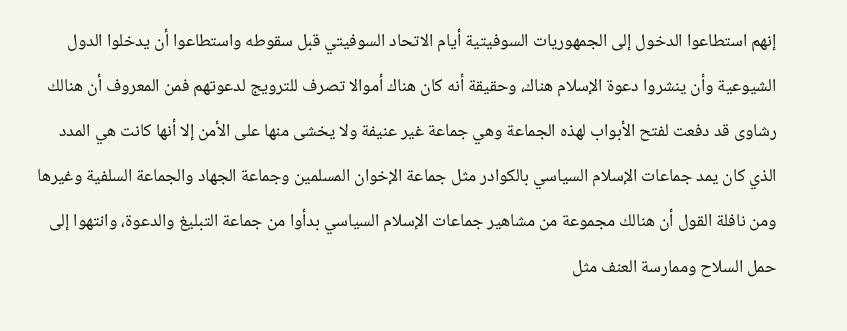إنهم استطاعوا الدخول إلى الجمهوريات السوفيتية أيام الاتحاد السوفيتي قبل سقوطه واستطاعوا أن يدخلوا الدول الشيوعية وأن ينشروا دعوة الإسلام هناك، وحقيقة أنه كان هناك أموالا تصرف للترويج لدعوتهم فمن المعروف أن هنالك رشاوى قد دفعت لفتح الأبواب لهذه الجماعة وهي جماعة غير عنيفة ولا يخشى منها على الأمن إلا أنها كانت هي المدد الذي كان يمد جماعات الإسلام السياسي بالكوادر مثل جماعة الإخوان المسلمين وجماعة الجهاد والجماعة السلفية وغيرها ومن نافلة القول أن هنالك مجموعة من مشاهير جماعات الإسلام السياسي بدأوا من جماعة التبليغ والدعوة، وانتهوا إلى حمل السلاح وممارسة العنف مثل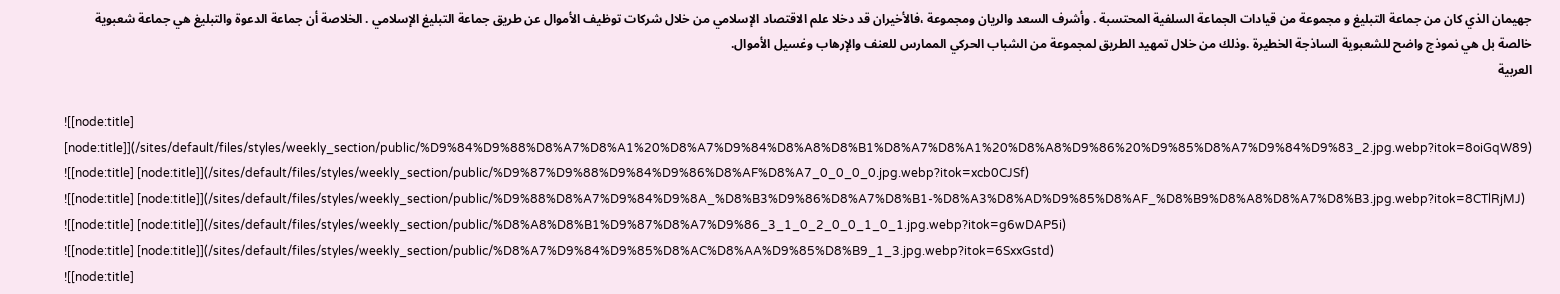جهيمان الذي كان من جماعة التبليغ و مجموعة من قيادات الجماعة السلفية المحتسبة . وأشرف السعد والريان ومجموعة ،فالأخيران قد دخلا علم الاقتصاد الإسلامي من خلال شركات توظيف الأموال عن طريق جماعة التبليغ الإسلامي . الخلاصة أن جماعة الدعوة والتبليغ هي جماعة شعبوية خالصة بل هي نموذج واضح للشعبوية الساذجة الخطيرة .وذلك من خلال تمهيد الطريق لمجموعة من الشباب الحركي الممارس للعنف والإرهاب وغسيل الأموال.
العربية

![[node:title] [node:title]](/sites/default/files/styles/weekly_section/public/%D9%84%D9%88%D8%A7%D8%A1%20%D8%A7%D9%84%D8%A8%D8%B1%D8%A7%D8%A1%20%D8%A8%D9%86%20%D9%85%D8%A7%D9%84%D9%83_2.jpg.webp?itok=8oiGqW89)
![[node:title] [node:title]](/sites/default/files/styles/weekly_section/public/%D9%87%D9%88%D9%84%D9%86%D8%AF%D8%A7_0_0_0_0.jpg.webp?itok=xcb0CJSf)
![[node:title] [node:title]](/sites/default/files/styles/weekly_section/public/%D9%88%D8%A7%D9%84%D9%8A_%D8%B3%D9%86%D8%A7%D8%B1-%D8%A3%D8%AD%D9%85%D8%AF_%D8%B9%D8%A8%D8%A7%D8%B3.jpg.webp?itok=8CTlRjMJ)
![[node:title] [node:title]](/sites/default/files/styles/weekly_section/public/%D8%A8%D8%B1%D9%87%D8%A7%D9%86_3_1_0_2_0_0_1_0_1.jpg.webp?itok=g6wDAP5i)
![[node:title] [node:title]](/sites/default/files/styles/weekly_section/public/%D8%A7%D9%84%D9%85%D8%AC%D8%AA%D9%85%D8%B9_1_3.jpg.webp?itok=6SxxGstd)
![[node:title]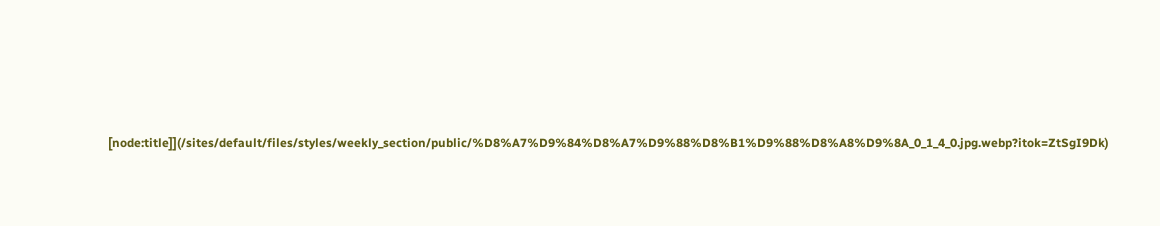[node:title]](/sites/default/files/styles/weekly_section/public/%D8%A7%D9%84%D8%A7%D9%88%D8%B1%D9%88%D8%A8%D9%8A_0_1_4_0.jpg.webp?itok=ZtSgI9Dk)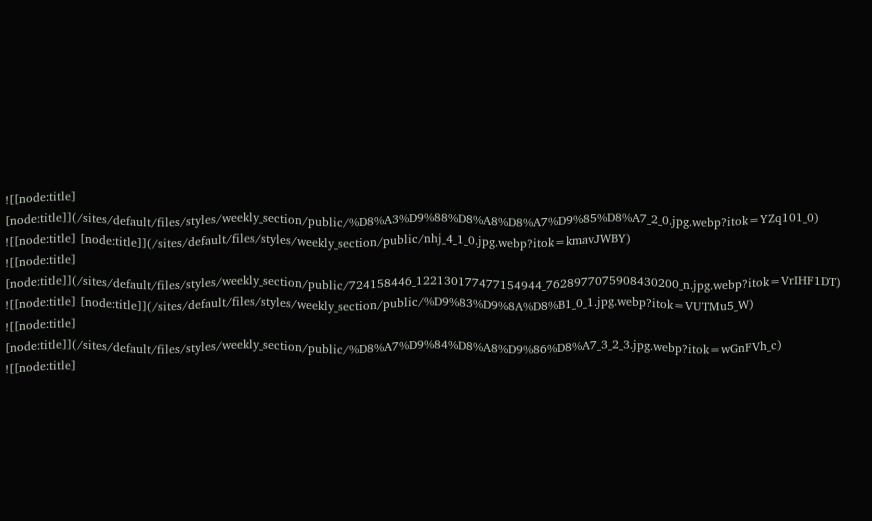![[node:title] [node:title]](/sites/default/files/styles/weekly_section/public/%D8%A3%D9%88%D8%A8%D8%A7%D9%85%D8%A7_2_0.jpg.webp?itok=YZq101_0)
![[node:title] [node:title]](/sites/default/files/styles/weekly_section/public/nhj_4_1_0.jpg.webp?itok=kmavJWBY)
![[node:title] [node:title]](/sites/default/files/styles/weekly_section/public/724158446_122130177477154944_7628977075908430200_n.jpg.webp?itok=VrIHF1DT)
![[node:title] [node:title]](/sites/default/files/styles/weekly_section/public/%D9%83%D9%8A%D8%B1_0_1.jpg.webp?itok=VUTMu5_W)
![[node:title] [node:title]](/sites/default/files/styles/weekly_section/public/%D8%A7%D9%84%D8%A8%D9%86%D8%A7_3_2_3.jpg.webp?itok=wGnFVh_c)
![[node:title]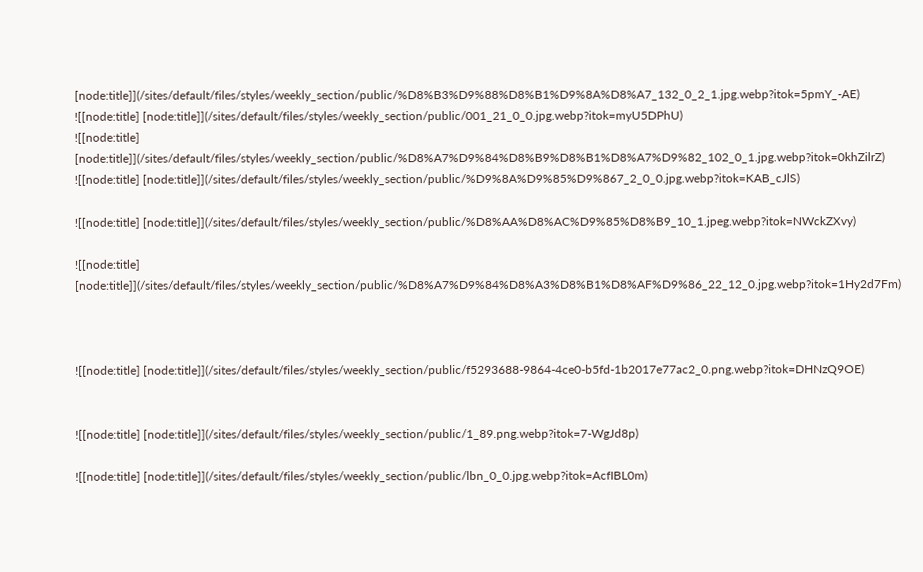[node:title]](/sites/default/files/styles/weekly_section/public/%D8%B3%D9%88%D8%B1%D9%8A%D8%A7_132_0_2_1.jpg.webp?itok=5pmY_-AE)
![[node:title] [node:title]](/sites/default/files/styles/weekly_section/public/001_21_0_0.jpg.webp?itok=myU5DPhU)
![[node:title] [node:title]](/sites/default/files/styles/weekly_section/public/%D8%A7%D9%84%D8%B9%D8%B1%D8%A7%D9%82_102_0_1.jpg.webp?itok=0khZilrZ)
![[node:title] [node:title]](/sites/default/files/styles/weekly_section/public/%D9%8A%D9%85%D9%867_2_0_0.jpg.webp?itok=KAB_cJlS)

![[node:title] [node:title]](/sites/default/files/styles/weekly_section/public/%D8%AA%D8%AC%D9%85%D8%B9_10_1.jpeg.webp?itok=NWckZXvy)

![[node:title] [node:title]](/sites/default/files/styles/weekly_section/public/%D8%A7%D9%84%D8%A3%D8%B1%D8%AF%D9%86_22_12_0.jpg.webp?itok=1Hy2d7Fm)



![[node:title] [node:title]](/sites/default/files/styles/weekly_section/public/f5293688-9864-4ce0-b5fd-1b2017e77ac2_0.png.webp?itok=DHNzQ9OE)


![[node:title] [node:title]](/sites/default/files/styles/weekly_section/public/1_89.png.webp?itok=7-WgJd8p)

![[node:title] [node:title]](/sites/default/files/styles/weekly_section/public/lbn_0_0.jpg.webp?itok=AcfIBL0m)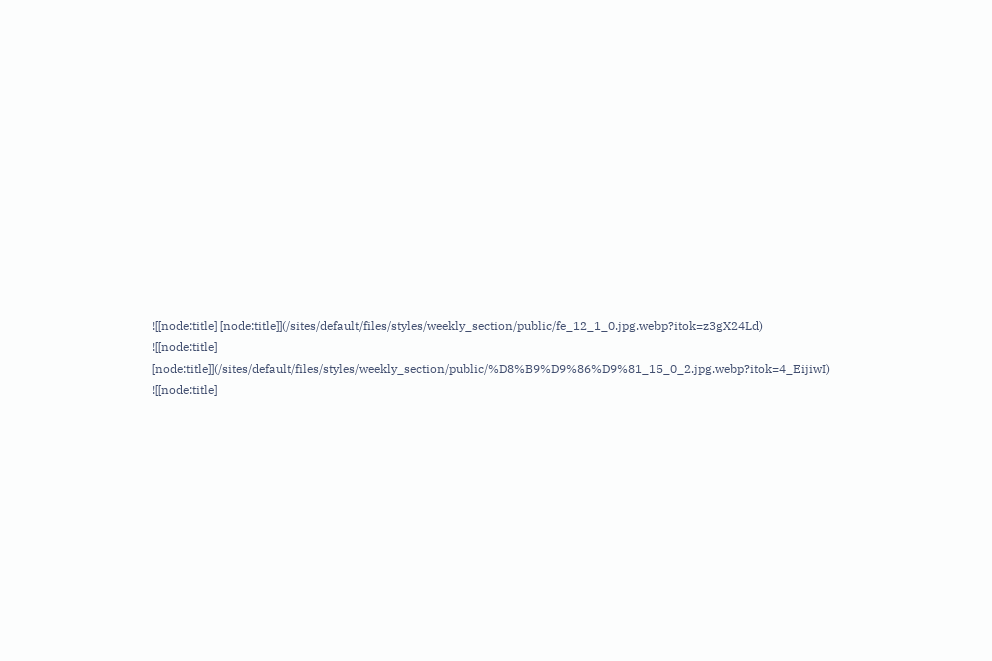![[node:title] [node:title]](/sites/default/files/styles/weekly_section/public/fe_12_1_0.jpg.webp?itok=z3gX24Ld)
![[node:title] [node:title]](/sites/default/files/styles/weekly_section/public/%D8%B9%D9%86%D9%81_15_0_2.jpg.webp?itok=4_EijiwI)
![[node:title]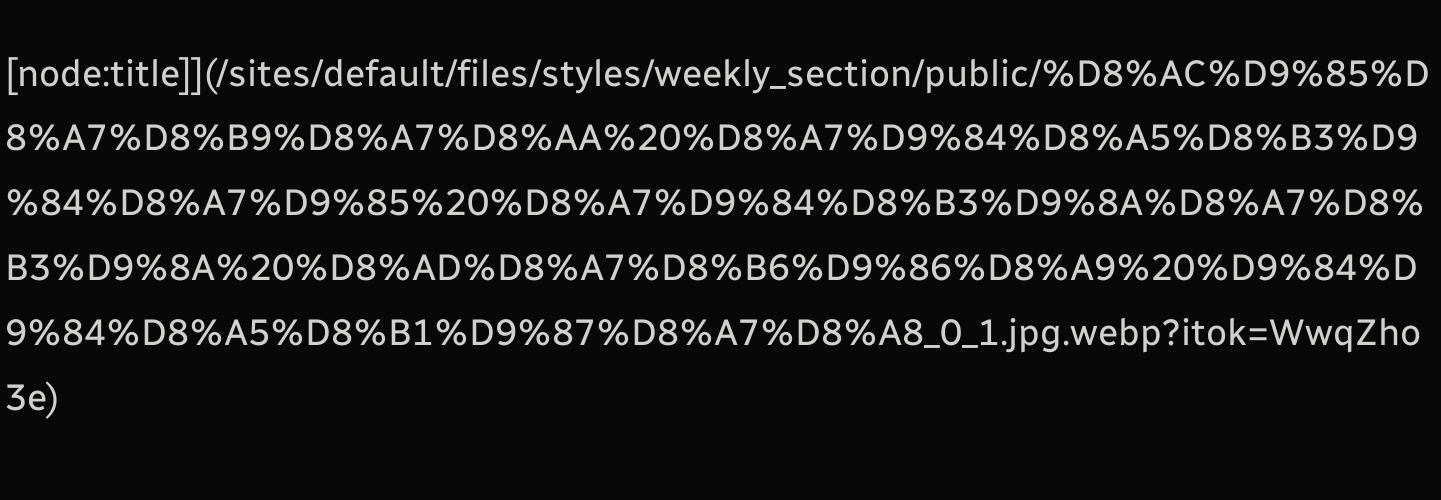[node:title]](/sites/default/files/styles/weekly_section/public/%D8%AC%D9%85%D8%A7%D8%B9%D8%A7%D8%AA%20%D8%A7%D9%84%D8%A5%D8%B3%D9%84%D8%A7%D9%85%20%D8%A7%D9%84%D8%B3%D9%8A%D8%A7%D8%B3%D9%8A%20%D8%AD%D8%A7%D8%B6%D9%86%D8%A9%20%D9%84%D9%84%D8%A5%D8%B1%D9%87%D8%A7%D8%A8_0_1.jpg.webp?itok=WwqZho3e)